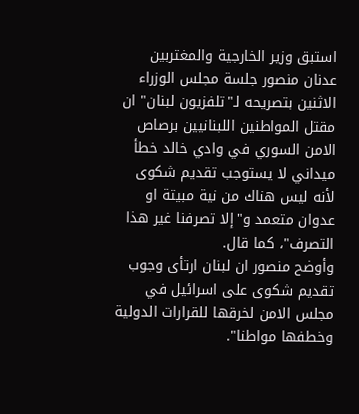استبق وزير الخارجية والمغتربين عدنان منصور جلسة مجلس الوزراء الاثنين بتصريحه لـ"تلفزيون لبنان" ان مقتل المواطنين اللبنانيين برصاص الامن السوري في وادي خالد خطأ ميداني لا يستوجب تقديم شكوى لأنه ليس هناك من نية مبيتة او عدوان متعمد و"إلا تصرفنا غير هذا التصرف"، كما قال.
وأوضح منصور ان لبنان ارتأى وجوب تقديم شكوى على اسرائيل في مجلس الامن لخرقها للقرارات الدولية وخطفها مواطنا".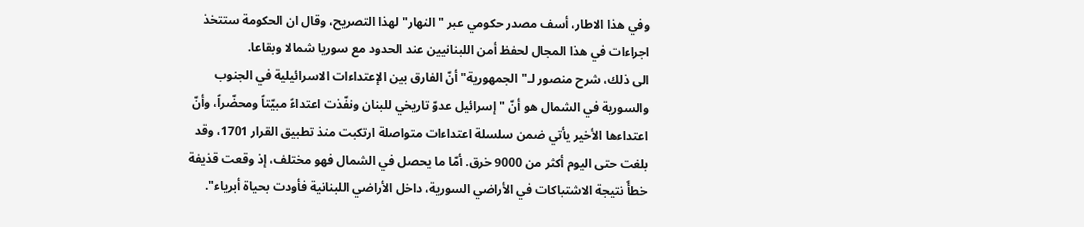وفي هذا الاطار، أسف مصدر حكومي عبر "النهار" لهذا التصريح، وقال ان الحكومة ستتخذ اجراءات في هذا المجال لحفظ أمن اللبنانيين عند الحدود مع سوريا شمالا وبقاعا.
الى ذلك، شرح منصور لـ"الجمهورية" أنّ الفارق بين الإعتداءات الاسرائيلية في الجنوب والسورية في الشمال هو أنّ "إسرائيل عدوّ تاريخي للبنان ونفّذت اعتداءً مبيّتاً ومحضّراً، وأنّ اعتداءها الأخير يأتي ضمن سلسلة اعتداءات متواصلة ارتكبت منذ تطبيق القرار 1701، وقد بلغت حتى اليوم أكثر من 9000 خرق. أمّا ما يحصل في الشمال فهو مختلف، إذ وقعت قذيفة خطأً نتيجة الاشتباكات في الأراضي السورية، داخل الأراضي اللبنانية فأودت بحياة أبرياء".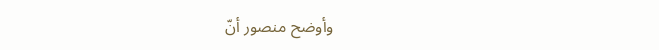وأوضح منصور أنّ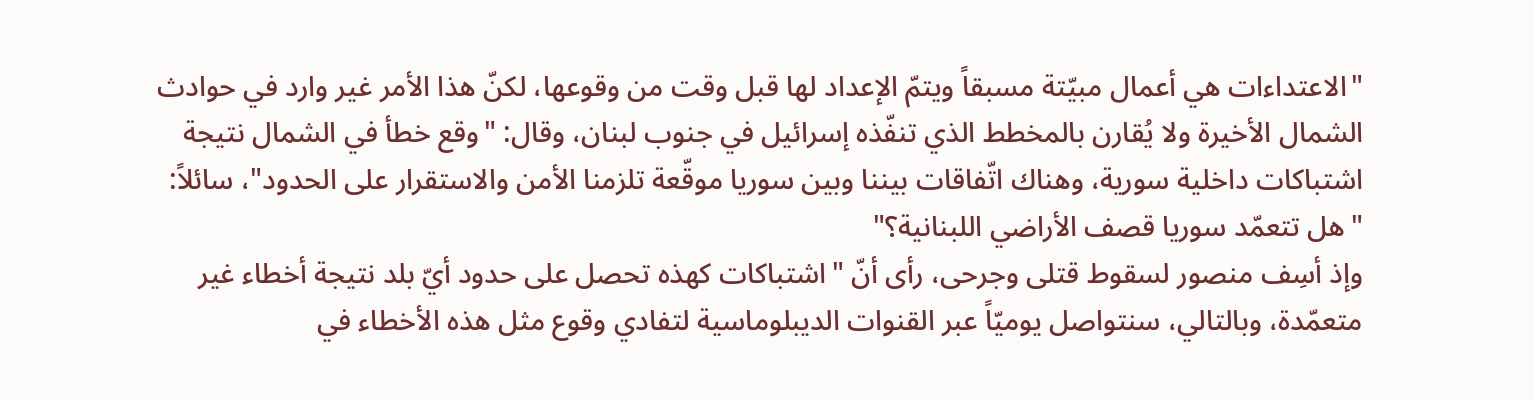"الاعتداءات هي أعمال مبيّتة مسبقاً ويتمّ الإعداد لها قبل وقت من وقوعها، لكنّ هذا الأمر غير وارد في حوادث الشمال الأخيرة ولا يُقارن بالمخطط الذي تنفّذه إسرائيل في جنوب لبنان، وقال: "وقع خطأ في الشمال نتيجة اشتباكات داخلية سورية، وهناك اتّفاقات بيننا وبين سوريا موقّعة تلزمنا الأمن والاستقرار على الحدود"، سائلاً: "هل تتعمّد سوريا قصف الأراضي اللبنانية؟"
وإذ أسِف منصور لسقوط قتلى وجرحى، رأى أنّ "اشتباكات كهذه تحصل على حدود أيّ بلد نتيجة أخطاء غير متعمّدة، وبالتالي، سنتواصل يوميّاً عبر القنوات الديبلوماسية لتفادي وقوع مثل هذه الأخطاء في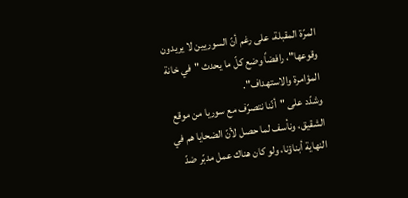المرّة المقبلة، على رغم أنّ السوريين لا يريدون وقوعها"، رافضاً وضع كلّ ما يحدث "في خانة المؤامرة والاستهداف".
وشدّد على "أنّنا نتصرّف مع سوريا من موقع الشقيق، ونأسف لما حصل لأنّ الضحايا هم في النهاية أبناؤنا، ولو كان هناك عمل مدبّر ضدّ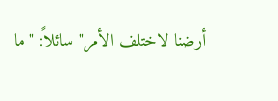أرضنا لاختلف الأمر" سائلاً: "ما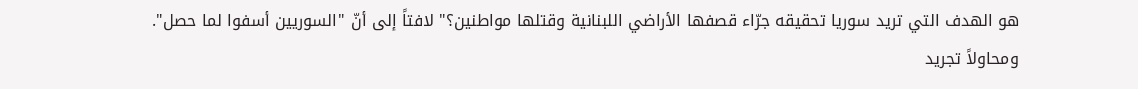هو الهدف التي تريد سوريا تحقيقه جرّاء قصفها الأراضي اللبنانية وقتلها مواطنين؟" لافتاً إلى أنّ "السوريين أسفوا لما حصل".
ومحاولاً تجريد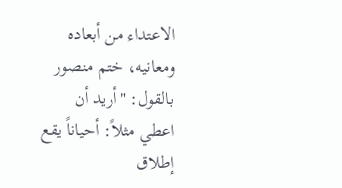الاعتداء من أبعاده ومعانيه، ختم منصور بالقول: "أريد أن اعطي مثلاً: أحياناً يقع إطلاق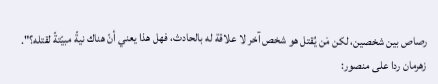رصاص بين شخصين، لكن مَن يُقتل هو شخص آخر لا علاقة له بالحادث، فهل هذا يعني أنّ هناك نيةً مبيّتةً لقتله؟".
زهرمان ردا على منصور: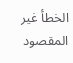الخطأ غير المقصود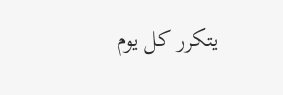يتكرر كل يوم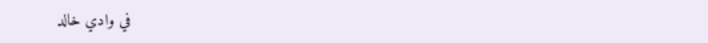في وادي خالد